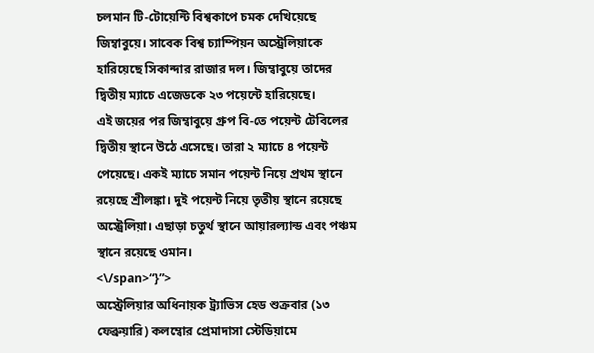চলমান টি-টোয়েন্টি বিশ্বকাপে চমক দেখিয়েছে জিম্বাবুয়ে। সাবেক বিশ্ব চ্যাম্পিয়ন অস্ট্রেলিয়াকে হারিয়েছে সিকান্দার রাজার দল। জিম্বাবুয়ে তাদের দ্বিতীয় ম্যাচে এজেডকে ২৩ পয়েন্টে হারিয়েছে।
এই জয়ের পর জিম্বাবুয়ে গ্রুপ বি-তে পয়েন্ট টেবিলের দ্বিতীয় স্থানে উঠে এসেছে। তারা ২ ম্যাচে ৪ পয়েন্ট পেয়েছে। একই ম্যাচে সমান পয়েন্ট নিয়ে প্রথম স্থানে রয়েছে শ্রীলঙ্কা। দুই পয়েন্ট নিয়ে তৃতীয় স্থানে রয়েছে অস্ট্রেলিয়া। এছাড়া চতুর্থ স্থানে আয়ারল্যান্ড এবং পঞ্চম স্থানে রয়েছে ওমান।
<\/span>“}”>
অস্ট্রেলিয়ার অধিনায়ক ট্র্যাভিস হেড শুক্রবার (১৩ ফেব্রুয়ারি) কলম্বোর প্রেমাদাসা স্টেডিয়ামে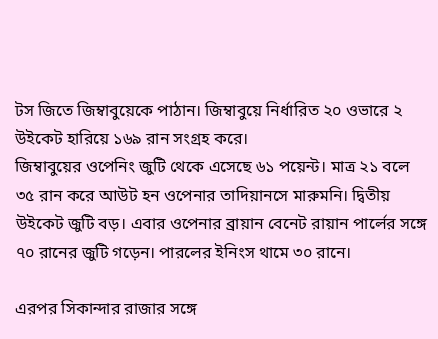টস জিতে জিম্বাবুয়েকে পাঠান। জিম্বাবুয়ে নির্ধারিত ২০ ওভারে ২ উইকেট হারিয়ে ১৬৯ রান সংগ্রহ করে।
জিম্বাবুয়ের ওপেনিং জুটি থেকে এসেছে ৬১ পয়েন্ট। মাত্র ২১ বলে ৩৫ রান করে আউট হন ওপেনার তাদিয়ানসে মারুমনি। দ্বিতীয় উইকেট জুটি বড়। এবার ওপেনার ব্রায়ান বেনেট রায়ান পার্লের সঙ্গে ৭০ রানের জুটি গড়েন। পারলের ইনিংস থামে ৩০ রানে।

এরপর সিকান্দার রাজার সঙ্গে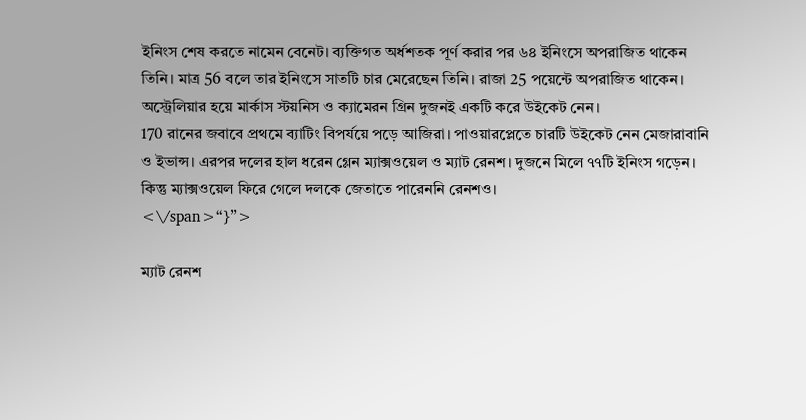ইনিংস শেষ করতে নামেন বেনেট। ব্যক্তিগত অর্ধশতক পূর্ণ করার পর ৬৪ ইনিংসে অপরাজিত থাকেন তিনি। মাত্র 56 বলে তার ইনিংসে সাতটি চার মেরেছেন তিনি। রাজা 25 পয়েন্টে অপরাজিত থাকেন। অস্ট্রেলিয়ার হয়ে মার্কাস স্টয়নিস ও ক্যামেরন গ্রিন দুজনই একটি করে উইকেট নেন।
170 রানের জবাবে প্রথমে ব্যাটিং বিপর্যয়ে পড়ে আজিরা। পাওয়ারপ্লেতে চারটি উইকেট নেন মেজারাবানি ও ইভান্স। এরপর দলের হাল ধরেন গ্লেন ম্যাক্সওয়েল ও ম্যাট রেনশ। দুজনে মিলে ৭৭টি ইনিংস গড়েন। কিন্তু ম্যাক্সওয়েল ফিরে গেলে দলকে জেতাতে পারেননি রেনশও।
<\/span>“}”>

ম্যাট রেনশ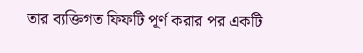তার ব্যক্তিগত ফিফটি পূর্ণ করার পর একটি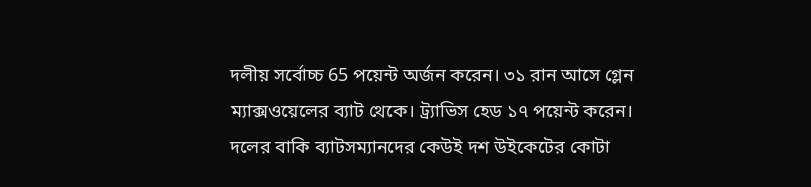দলীয় সর্বোচ্চ 65 পয়েন্ট অর্জন করেন। ৩১ রান আসে গ্লেন ম্যাক্সওয়েলের ব্যাট থেকে। ট্র্যাভিস হেড ১৭ পয়েন্ট করেন। দলের বাকি ব্যাটসম্যানদের কেউই দশ উইকেটের কোটা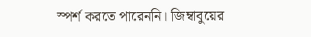স্পর্শ করতে পারেননি। জিম্বাবুয়ের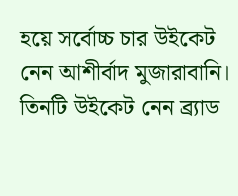হয়ে সর্বোচ্চ চার উইকেট নেন আশীর্বাদ মুজারাবানি। তিনটি উইকেট নেন ব্র্যাড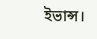ইভান্স।